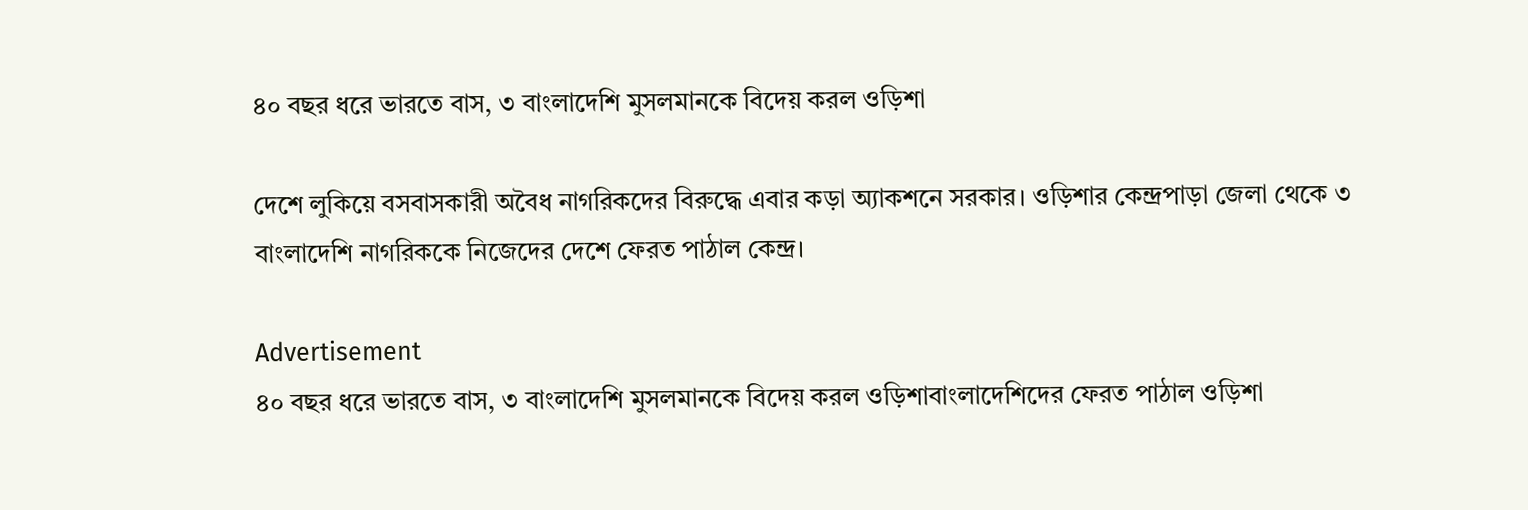৪০ বছর ধরে ভারতে বাস, ৩ বাংলাদেশি মুসলমানকে বিদেয় করল ওড়িশা

দেশে লুকিয়ে বসবাসকারী অবৈধ নাগরিকদের বিরুদ্ধে এবার কড়া অ্যাকশনে সরকার। ওড়িশার কেন্দ্রপাড়া জেলা থেকে ৩ বাংলাদেশি নাগরিককে নিজেদের দেশে ফেরত পাঠাল কেন্দ্র।

Advertisement
৪০ বছর ধরে ভারতে বাস, ৩ বাংলাদেশি মুসলমানকে বিদেয় করল ওড়িশাবাংলাদেশিদের ফেরত পাঠাল ওড়িশা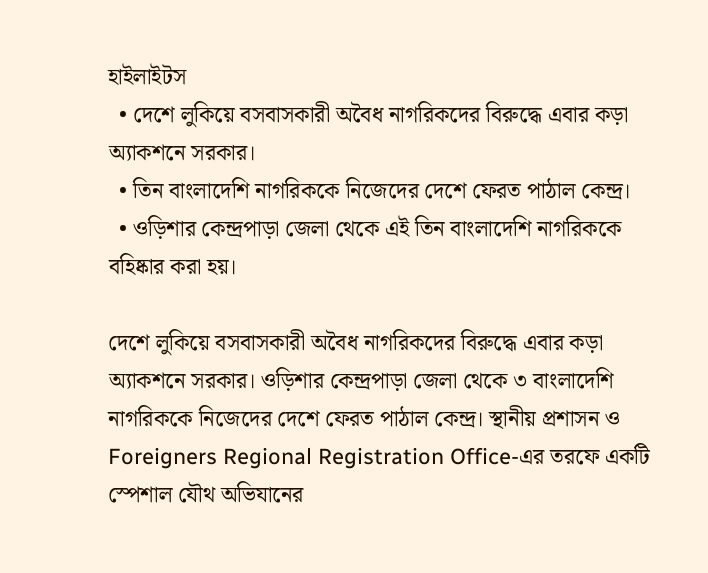হাইলাইটস
  • দেশে লুকিয়ে বসবাসকারী অবৈধ নাগরিকদের বিরুদ্ধে এবার কড়া অ্যাকশনে সরকার।
  • তিন বাংলাদেশি নাগরিককে নিজেদের দেশে ফেরত পাঠাল কেন্দ্র।
  • ওড়িশার কেন্দ্রপাড়া জেলা থেকে এই তিন বাংলাদেশি নাগরিককে বহিষ্কার করা হয়।

দেশে লুকিয়ে বসবাসকারী অবৈধ নাগরিকদের বিরুদ্ধে এবার কড়া অ্যাকশনে সরকার। ওড়িশার কেন্দ্রপাড়া জেলা থেকে ৩ বাংলাদেশি নাগরিককে নিজেদের দেশে ফেরত পাঠাল কেন্দ্র। স্থানীয় প্রশাসন ও Foreigners Regional Registration Office-এর তরফে একটি স্পেশাল যৌথ অভিযানের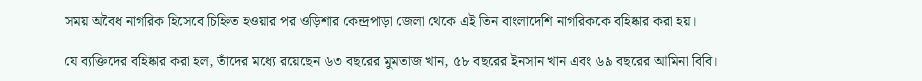সময় অবৈধ নাগরিক হিসেবে চিহ্নিত হওয়ার পর ওড়িশার কেন্দ্রপাড়া জেলা থেকে এই তিন বাংলাদেশি নাগরিককে বহিষ্কার করা হয়।

যে ব্যক্তিদের বহিষ্কার করা হল, তাঁদের মধ্যে রয়েছেন ৬৩ বছরের মুমতাজ খান, ৫৮ বছরের ইনসান খান এবং ৬৯ বছরের আমিনা বিবি।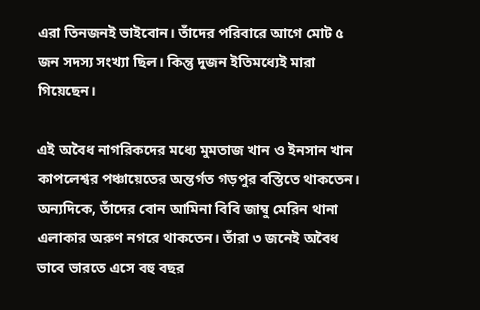এরা তিনজনই ভাইবোন। তাঁদের পরিবারে আগে মোট ৫ জন সদস্য সংখ্যা ছিল। কিন্তু দুজন ইতিমধ্যেই মারা গিয়েছেন।

এই অবৈধ নাগরিকদের মধ্যে মুমতাজ খান ও ইনসান খান কাপলেশ্বর পঞ্চায়েতের অন্তর্গত গড়পুর বস্তিতে থাকতেন। অন্যদিকে, তাঁদের বোন আমিনা বিবি জাম্বু মেরিন থানা এলাকার অরুণ নগরে থাকতেন। তাঁরা ৩ জনেই অবৈধ ভাবে ভারতে এসে বহু বছর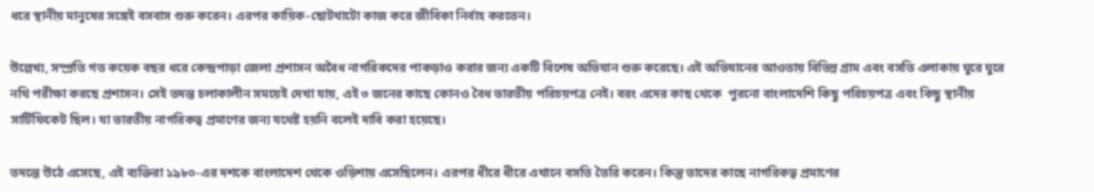ধরে স্থানীয় মানুষের সঙ্গেই বসবাস শুরু করেন। এরপর কায়িক-ছোটখাটো কাজ করে জীবিকা নির্বাহ করতেন।

উল্লেখ্য, সম্প্রতি গত কয়েক বছর ধরে কেন্দ্রপাড়া জেলা প্রশাসন অবৈধ নাগরিকদের পাকড়াও করার জন্য একটি বিশেষ অভিযান শুরু করেছে। এই অভিযানের আওতায় বিভিন্ন গ্রাম এবং বসতি এলাকায় ঘুরে ঘুরে নথি পরীক্ষা করছে প্রশাসন। সেই তদন্ত চলাকালীন সময়েই দেখা যায়, এই ৩ জনের কাছে কোনও বৈধ ভারতীয় পরিচয়পত্র নেই। বরং এদের কাছ থেকে  পুরনো বাংলাদেশি কিছু পরিচয়পত্র এবং কিছু স্থানীয় সার্টিফিকেট ছিল। যা ভারতীয় নাগরিকত্ব প্রমাণের জন্য যথেষ্ট হয়নি বলেই দাবি করা হয়েছে।

তদন্তে উঠে এসেছে, এই ব্যক্তিরা ১৯৮০-এর দশকে বাংলাদেশ থেকে ওড়িশায় এসেছিলেন। এরপর ধীরে ধীরে এখানে বসতি তৈরি করেন। কিন্তু তাদের কাছে নাগরিকত্ব প্রমাণের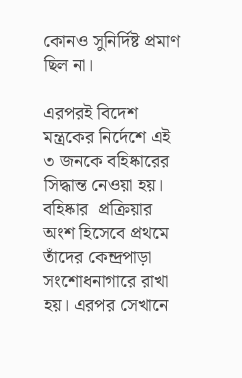কোনও সুনির্দিষ্ট প্রমাণ ছিল না।

এরপরই বিদেশ মন্ত্রকের নির্দেশে এই ৩ জনকে বহিষ্কারের সিদ্ধান্ত নেওয়া হয়। বহিষ্কার  প্রক্রিয়ার অংশ হিসেবে প্রথমে তাঁদের কেন্দ্রপাড়া সংশোধনাগারে রাখা হয়। এরপর সেখানে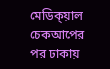মেডিক্য়াল চেকআপের পর ঢাকায়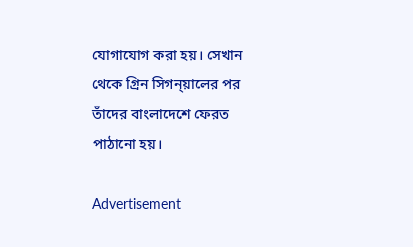যোগাযোগ করা হয়। সেখান থেকে গ্রিন সিগন্য়ালের পর তাঁদের বাংলাদেশে ফেরত পাঠানো হয়।

Advertisement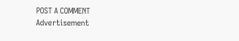POST A COMMENT
Advertisement